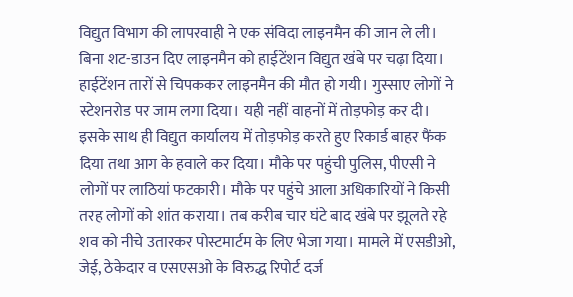विद्युत विभाग की लापरवाही ने एक संविदा लाइनमैन की जान ले ली। बिना शट-डाउन दिए लाइनमैन को हाईटेंशन विद्युत खंबे पर चढ़ा दिया। हाईटेंशन तारों से चिपककर लाइनमैन की मौत हो गयी। गुस्साए लोगों ने स्टेशनरोड पर जाम लगा दिया। यही नहीं वाहनों में तोड़फोड़ कर दी। इसके साथ ही विद्युत कार्यालय में तोड़फोड़ करते हुए रिकार्ड बाहर फैंक दिया तथा आग के हवाले कर दिया। मौके पर पहुंची पुलिस, पीएसी ने लोगों पर लाठियां फटकारी। मौके पर पहुंचे आला अधिकारियों ने किसी तरह लोगों को शांत कराया। तब करीब चार घंटे बाद खंबे पर झूलते रहे शव को नीचे उतारकर पोस्टमार्टम के लिए भेजा गया। मामले में एसडीओ, जेई, ठेकेदार व एसएसओ के विरुद्ध रिपोर्ट दर्ज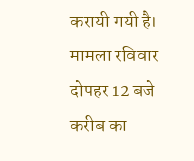करायी गयी है।
मामला रविवार दोपहर 12 बजे करीब का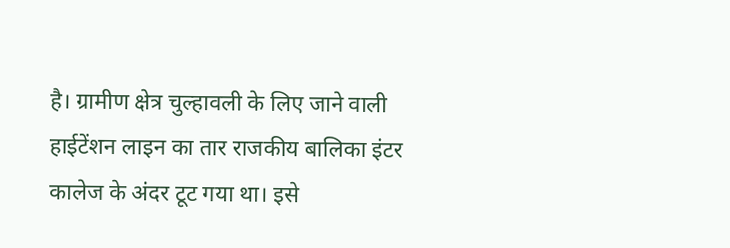है। ग्रामीण क्षेत्र चुल्हावली के लिए जाने वाली हाईटेंशन लाइन का तार राजकीय बालिका इंटर कालेज के अंदर टूट गया था। इसे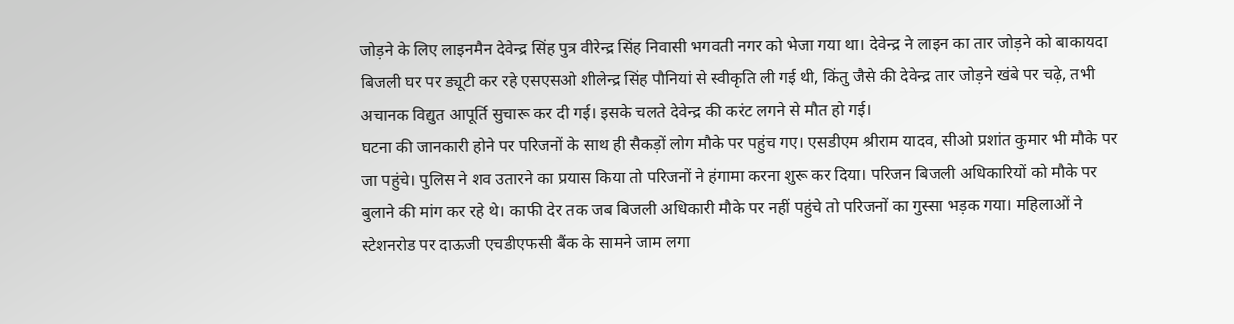जोड़ने के लिए लाइनमैन देवेन्द्र सिंह पुत्र वीरेन्द्र सिंह निवासी भगवती नगर को भेजा गया था। देवेन्द्र ने लाइन का तार जोड़ने को बाकायदा बिजली घर पर ड्यूटी कर रहे एसएसओ शीलेन्द्र सिंह पौनियां से स्वीकृति ली गई थी, किंतु जैसे की देवेन्द्र तार जोड़ने खंबे पर चढ़े, तभी अचानक विद्युत आपूर्ति सुचारू कर दी गई। इसके चलते देवेन्द्र की करंट लगने से मौत हो गई।
घटना की जानकारी होने पर परिजनों के साथ ही सैकड़ों लोग मौके पर पहुंच गए। एसडीएम श्रीराम यादव, सीओ प्रशांत कुमार भी मौके पर जा पहुंचे। पुलिस ने शव उतारने का प्रयास किया तो परिजनों ने हंगामा करना शुरू कर दिया। परिजन बिजली अधिकारियों को मौके पर बुलाने की मांग कर रहे थे। काफी देर तक जब बिजली अधिकारी मौके पर नहीं पहुंचे तो परिजनों का गुस्सा भड़क गया। महिलाओं ने स्टेशनरोड पर दाऊजी एचडीएफसी बैंक के सामने जाम लगा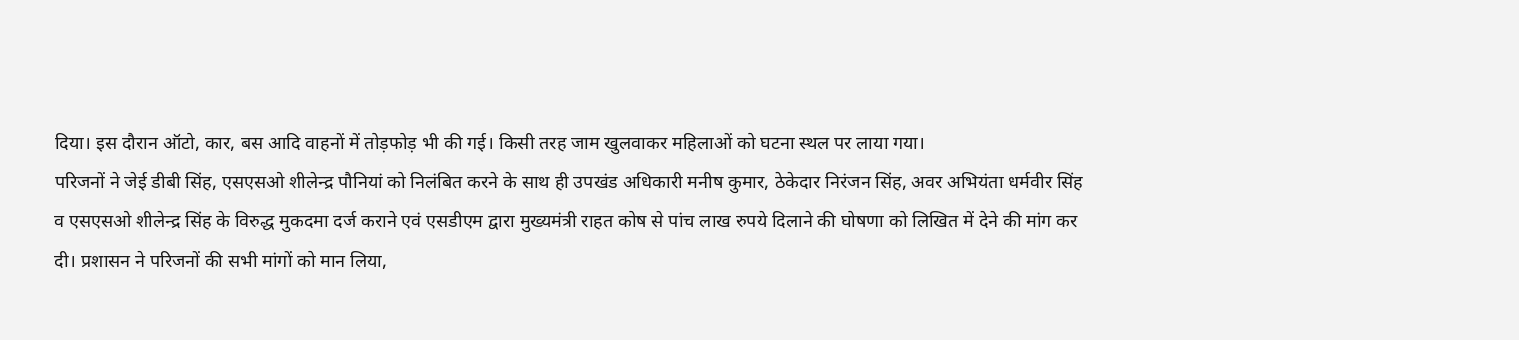दिया। इस दौरान ऑटो, कार, बस आदि वाहनों में तोड़फोड़ भी की गई। किसी तरह जाम खुलवाकर महिलाओं को घटना स्थल पर लाया गया।
परिजनों ने जेई डीबी सिंह, एसएसओ शीलेन्द्र पौनियां को निलंबित करने के साथ ही उपखंड अधिकारी मनीष कुमार, ठेकेदार निरंजन सिंह, अवर अभियंता धर्मवीर सिंह व एसएसओ शीलेन्द्र सिंह के विरुद्ध मुकदमा दर्ज कराने एवं एसडीएम द्वारा मुख्यमंत्री राहत कोष से पांच लाख रुपये दिलाने की घोषणा को लिखित में देने की मांग कर दी। प्रशासन ने परिजनों की सभी मांगों को मान लिया,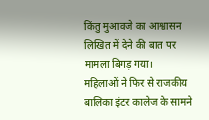किंतु मुआवजे का आश्वासन लिखित में देने की बात पर मामला बिगड़ गया।
महिलाओं ने फिर से राजकीय बालिका इंटर कालेज के सामने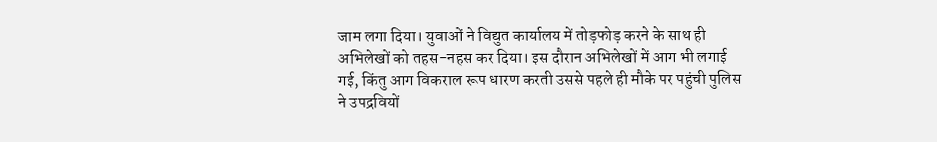जाम लगा दिया। युवाओं ने विद्युत कार्यालय में तोड़फोड़ करने के साथ ही अभिलेखों को तहस-नहस कर दिया। इस दौरान अभिलेखों में आग भी लगाई गई, किंतु आग विकराल रूप धारण करती उससे पहले ही मौके पर पहुंची पुलिस ने उपद्रवियों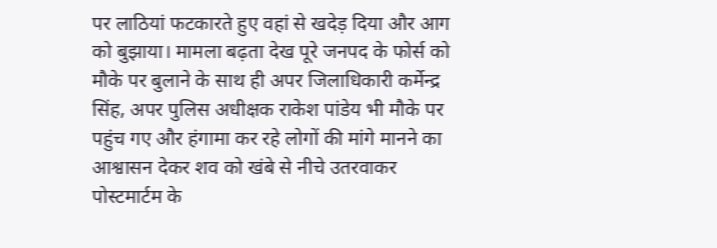पर लाठियां फटकारते हुए वहां से खदेड़ दिया और आग को बुझाया। मामला बढ़ता देख पूरे जनपद के फोर्स को मौके पर बुलाने के साथ ही अपर जिलाधिकारी कर्मेन्द्र सिंह, अपर पुलिस अधीक्षक राकेश पांडेय भी मौके पर पहुंच गए और हंगामा कर रहे लोगों की मांगे मानने का आश्वासन देकर शव को खंबे से नीचे उतरवाकर पोस्टमार्टम के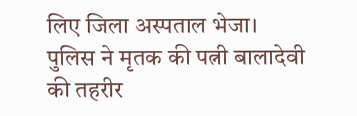लिए जिला अस्पताल भेजा।
पुलिस ने मृतक की पत्नी बालादेवी की तहरीर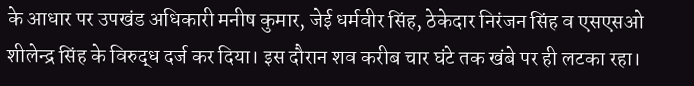के आधार पर उपखंड अधिकारी मनीष कुमार, जेई धर्मवीर सिंह, ठेकेदार निरंजन सिंह व एसएसओ शीलेन्द्र सिंह के विरुद्ध दर्ज कर दिया। इस दौरान शव करीब चार घंटे तक खंबे पर ही लटका रहा।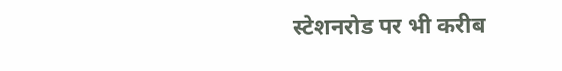स्टेशनरोड पर भी करीब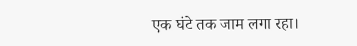एक घंटे तक जाम लगा रहा।